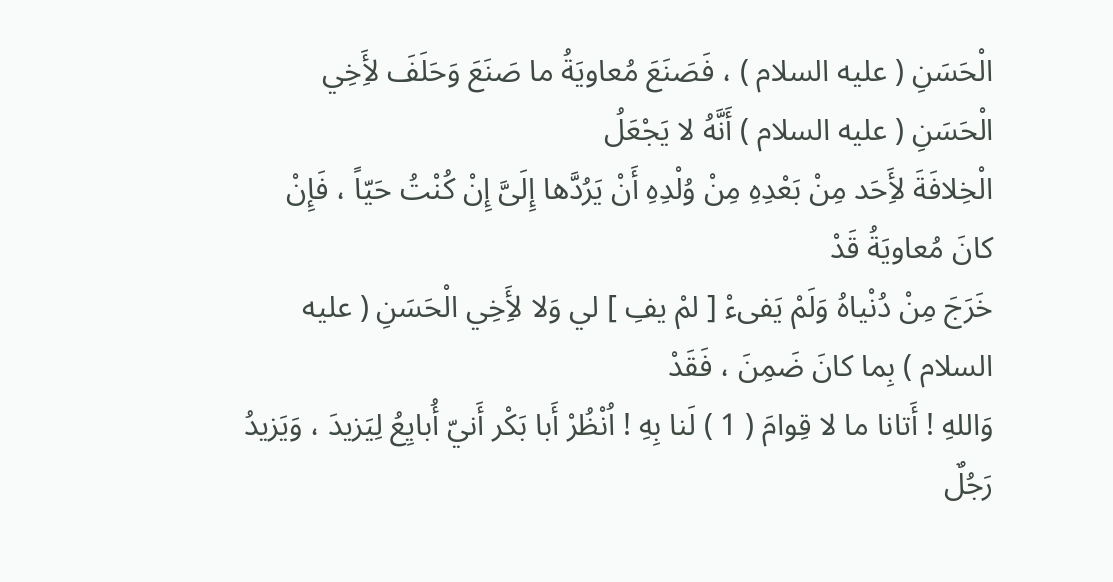الْحَسَنِ ( عليه السلام ) ، فَصَنَعَ مُعاويَةُ ما صَنَعَ وَحَلَفَ لأَِخِي الْحَسَنِ ( عليه السلام ) أَنَّهُ لا يَجْعَلُ
الْخِلافَةَ لأَِحَد مِنْ بَعْدِهِ مِنْ وُلْدِهِ أَنْ يَرُدَّها إِلَىَّ إِنْ كُنْتُ حَيّاً ، فَإِنْ كانَ مُعاويَةُ قَدْ
خَرَجَ مِنْ دُنْياهُ وَلَمْ يَفىءْ [ لمْ يفِ ] لي وَلا لأَِخِي الْحَسَنِ ( عليه السلام ) بِما كانَ ضَمِنَ ، فَقَدْ
وَاللهِ ! أَتانا ما لا قِوامَ ( 1 ) لَنا بِهِ ! اُنْظُرْ أَبا بَكْر أَنيّ أُبايِعُ لِيَزيدَ ، وَيَزيدُ رَجُلٌ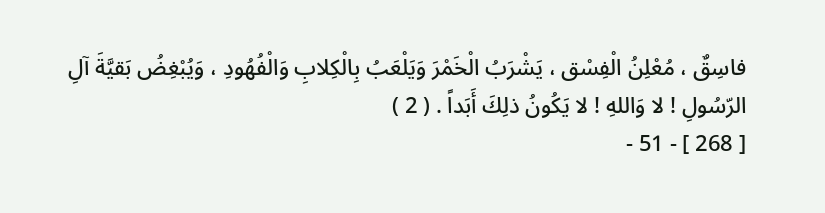فاسِقٌ ، مُعْلِنُ الْفِسْق ، يَشْرَبُ الْخَمْرَ وَيَلْعَبُ بِالْكِلابِ وَالْفُهُودِ ، وَيُبْغِضُ بَقيَّةَ آلِ
الرّسُولِ ! لا وَاللهِ ! لا يَكُونُ ذلِكَ أَبَداً . ( 2 )
[ 268 ] - 51 -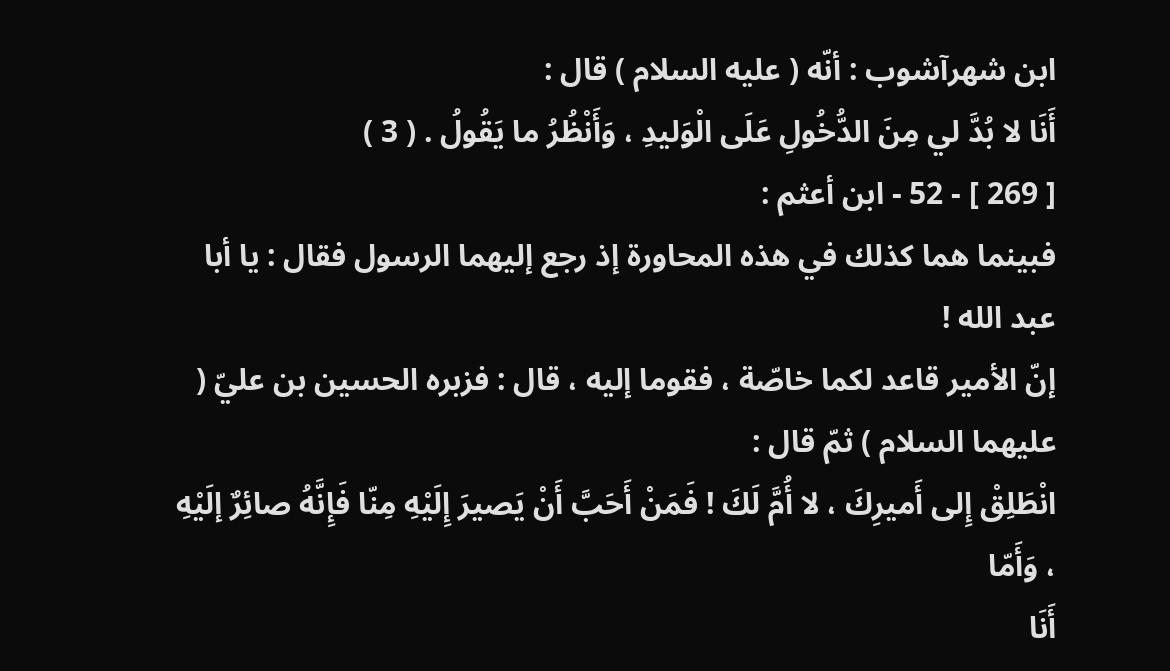ابن شهرآشوب : أنّه ( عليه السلام ) قال :
أَنَا لا بُدَّ لي مِنَ الدُّخُولِ عَلَى الْوَليدِ ، وَأَنْظُرُ ما يَقُولُ . ( 3 )
[ 269 ] - 52 - ابن أعثم :
فبينما هما كذلك في هذه المحاورة إذ رجع إليهما الرسول فقال : يا أبا عبد الله !
إنّ الأمير قاعد لكما خاصّة ، فقوما إليه ، قال : فزبره الحسين بن عليّ ( عليهما السلام ) ثمّ قال :
انْطَلِقْ إِلى أَميرِكَ ، لا أُمَّ لَكَ ! فَمَنْ أَحَبَّ أَنْ يَصيرَ إِلَيْهِ مِنّا فَإِنَّهُ صائِرٌ إلَيْهِ ، وَأَمّا
أَنَا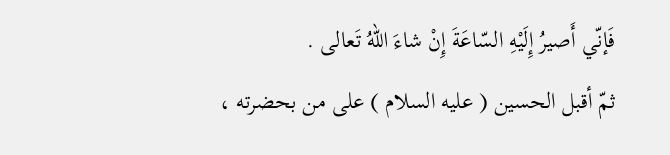فَإنّي أَصيرُ إِلَيْهِ السّاعَةَ إِنْ شاءَ اللهُ تَعالى .
ثمّ أقبل الحسين ( عليه السلام ) على من بحضرته ،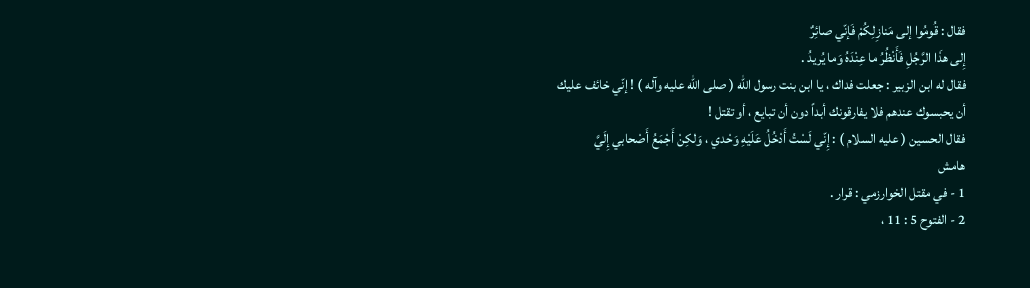فقال : قُومُوا إلى مَنازِلِكُمْ فَإنّي صائِرٌ
إِلى هذَا الرَّجُلِ فَأَنْظُرُ ما عِنْدَهُ وَما يُريدُ .
فقال له ابن الزبير : جعلت فداك ، يا ابن بنت رسول الله ( صلى الله عليه وآله ) ! إنّي خائف عليك
أن يحبسوك عندهم فلا يفارقونك أبداً دون أن تبايع ، أو تقتل !
فقال الحسين ( عليه السلام ) : إِنّي لَسْتُ أَدْخُلُ عَلَيْهِ وَحْدي ، وَلكِنْ أَجْمَعُ أَصْحابي إِلَيَّ
هامش
1 - في مقتل الخوارزمي : قرار .
2 - الفتوح 5 : 11 ،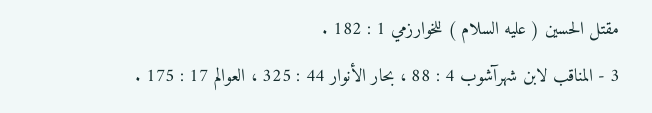مقتل الحسين ( عليه السلام ) للخوارزمي 1 : 182 .
3 - المناقب لابن شهرآشوب 4 : 88 ، بحار الأنوار 44 : 325 ، العوالم 17 : 175 .